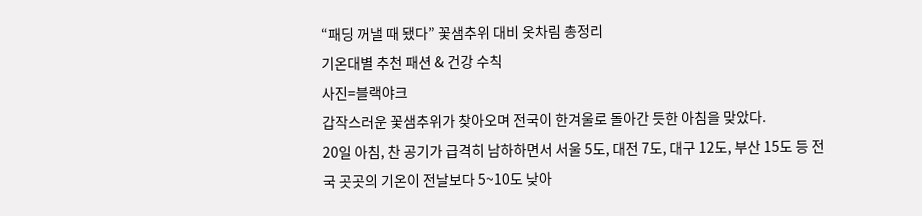“패딩 꺼낼 때 됐다” 꽃샘추위 대비 옷차림 총정리
기온대별 추천 패션 & 건강 수칙
사진=블랙야크
갑작스러운 꽃샘추위가 찾아오며 전국이 한겨울로 돌아간 듯한 아침을 맞았다.
20일 아침, 찬 공기가 급격히 남하하면서 서울 5도, 대전 7도, 대구 12도, 부산 15도 등 전국 곳곳의 기온이 전날보다 5~10도 낮아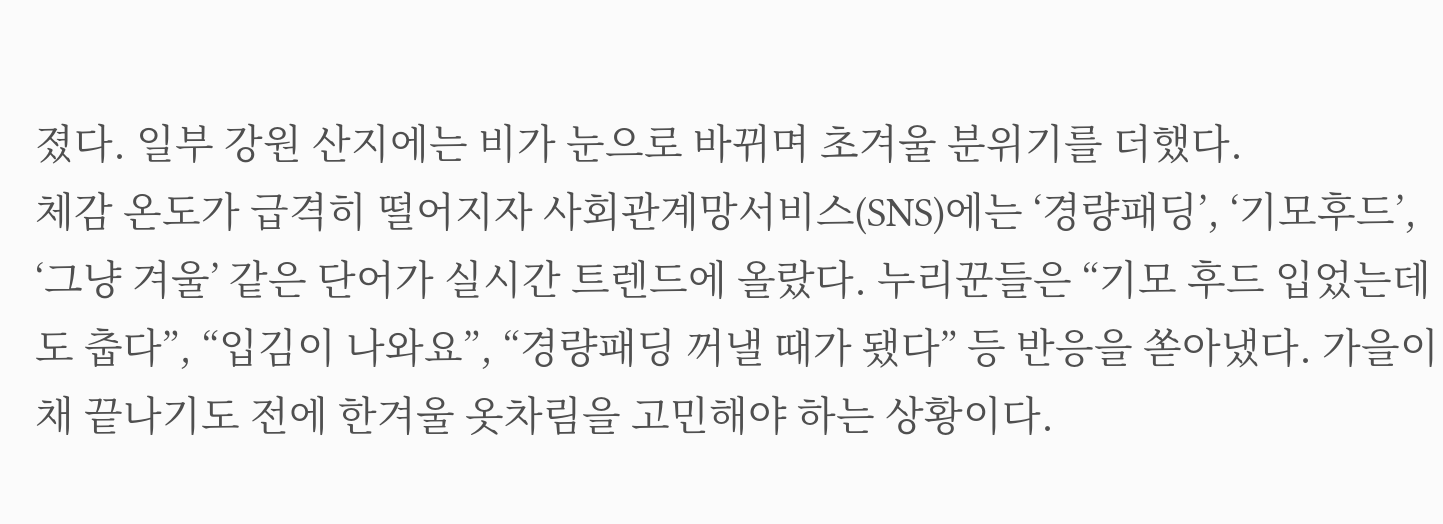졌다. 일부 강원 산지에는 비가 눈으로 바뀌며 초겨울 분위기를 더했다.
체감 온도가 급격히 떨어지자 사회관계망서비스(SNS)에는 ‘경량패딩’, ‘기모후드’, ‘그냥 겨울’ 같은 단어가 실시간 트렌드에 올랐다. 누리꾼들은 “기모 후드 입었는데도 춥다”, “입김이 나와요”, “경량패딩 꺼낼 때가 됐다” 등 반응을 쏟아냈다. 가을이 채 끝나기도 전에 한겨울 옷차림을 고민해야 하는 상황이다.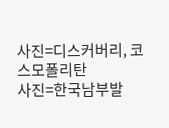사진=디스커버리, 코스모폴리탄
사진=한국남부발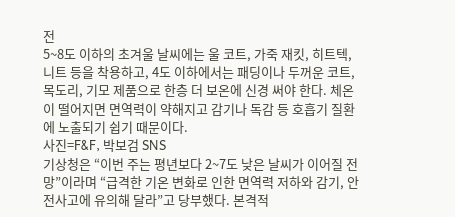전
5~8도 이하의 초겨울 날씨에는 울 코트, 가죽 재킷, 히트텍, 니트 등을 착용하고, 4도 이하에서는 패딩이나 두꺼운 코트, 목도리, 기모 제품으로 한층 더 보온에 신경 써야 한다. 체온이 떨어지면 면역력이 약해지고 감기나 독감 등 호흡기 질환에 노출되기 쉽기 때문이다.
사진=F&F, 박보검 SNS
기상청은 “이번 주는 평년보다 2~7도 낮은 날씨가 이어질 전망”이라며 “급격한 기온 변화로 인한 면역력 저하와 감기, 안전사고에 유의해 달라”고 당부했다. 본격적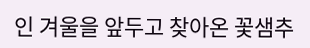인 겨울을 앞두고 찾아온 꽃샘추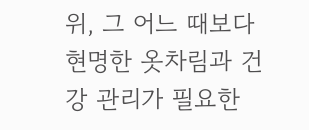위, 그 어느 때보다 현명한 옷차림과 건강 관리가 필요한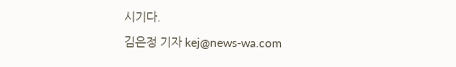시기다.
김은정 기자 kej@news-wa.com